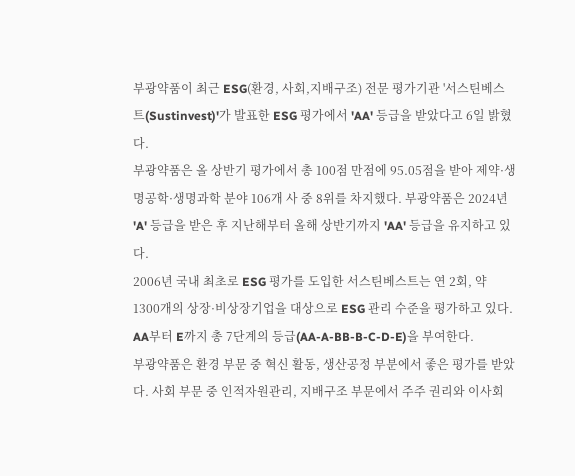부광약품이 최근 ESG(환경, 사회,지배구조) 전문 평가기관 '서스틴베스트(Sustinvest)'가 발표한 ESG 평가에서 'AA' 등급을 받았다고 6일 밝혔다.
부광약품은 올 상반기 평가에서 총 100점 만점에 95.05점을 받아 제약·생명공학·생명과학 분야 106개 사 중 8위를 차지했다. 부광약품은 2024년 'A' 등급을 받은 후 지난해부터 올해 상반기까지 'AA' 등급을 유지하고 있다.
2006년 국내 최초로 ESG 평가를 도입한 서스틴베스트는 연 2회, 약 1300개의 상장·비상장기업을 대상으로 ESG 관리 수준을 평가하고 있다. AA부터 E까지 총 7단계의 등급(AA-A-BB-B-C-D-E)을 부여한다.
부광약품은 환경 부문 중 혁신 활동, 생산공정 부분에서 좋은 평가를 받았다. 사회 부문 중 인적자원관리, 지배구조 부문에서 주주 권리와 이사회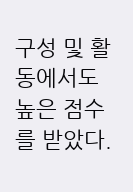구성 및 활동에서도 높은 점수를 받았다.